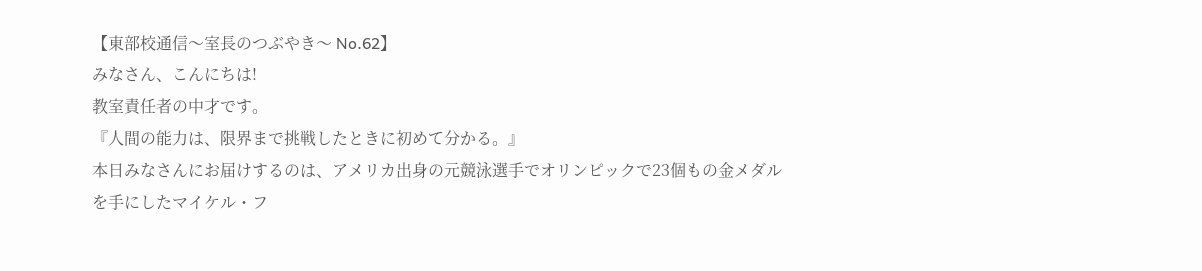【東部校通信〜室長のつぶやき〜 No.62】
みなさん、こんにちは!
教室責任者の中才です。
『人間の能力は、限界まで挑戦したときに初めて分かる。』
本日みなさんにお届けするのは、アメリカ出身の元競泳選手でオリンピックで23個もの金メダルを手にしたマイケル・フ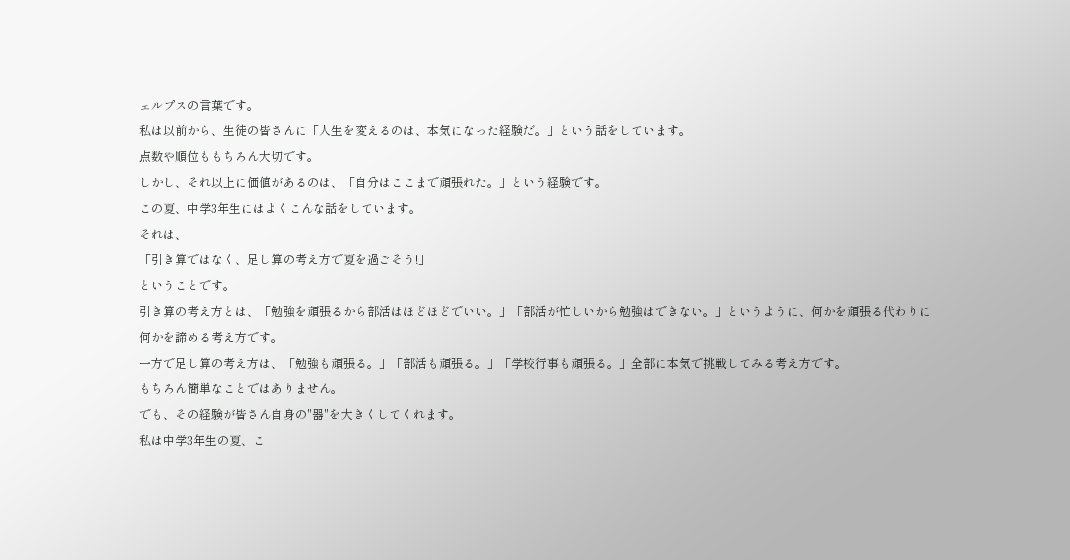ェルプスの言葉です。
私は以前から、生徒の皆さんに「人生を変えるのは、本気になった経験だ。」という話をしています。
点数や順位ももちろん大切です。
しかし、それ以上に価値があるのは、「自分はここまで頑張れた。」という経験です。
この夏、中学3年生にはよくこんな話をしています。
それは、
「引き算ではなく、足し算の考え方で夏を過ごそう!」
ということです。
引き算の考え方とは、「勉強を頑張るから部活はほどほどでいい。」「部活が忙しいから勉強はできない。」というように、何かを頑張る代わりに何かを諦める考え方です。
一方で足し算の考え方は、「勉強も頑張る。」「部活も頑張る。」「学校行事も頑張る。」全部に本気で挑戦してみる考え方です。
もちろん簡単なことではありません。
でも、その経験が皆さん自身の"器"を大きくしてくれます。
私は中学3年生の夏、こ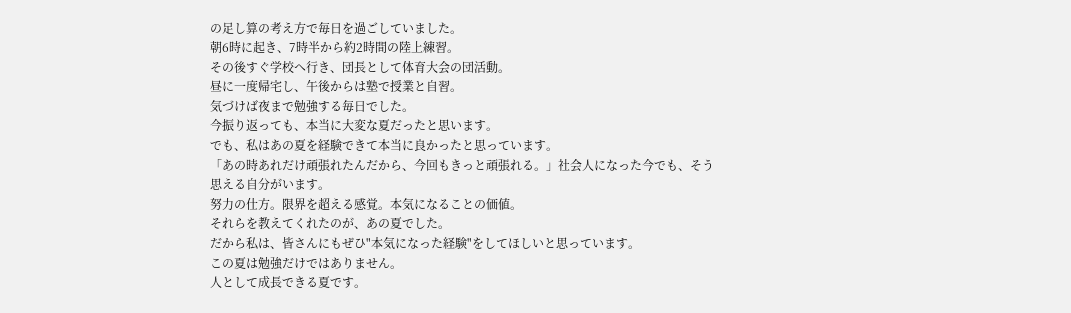の足し算の考え方で毎日を過ごしていました。
朝6時に起き、7時半から約2時間の陸上練習。
その後すぐ学校へ行き、団長として体育大会の団活動。
昼に一度帰宅し、午後からは塾で授業と自習。
気づけば夜まで勉強する毎日でした。
今振り返っても、本当に大変な夏だったと思います。
でも、私はあの夏を経験できて本当に良かったと思っています。
「あの時あれだけ頑張れたんだから、今回もきっと頑張れる。」社会人になった今でも、そう思える自分がいます。
努力の仕方。限界を超える感覚。本気になることの価値。
それらを教えてくれたのが、あの夏でした。
だから私は、皆さんにもぜひ"本気になった経験"をしてほしいと思っています。
この夏は勉強だけではありません。
人として成長できる夏です。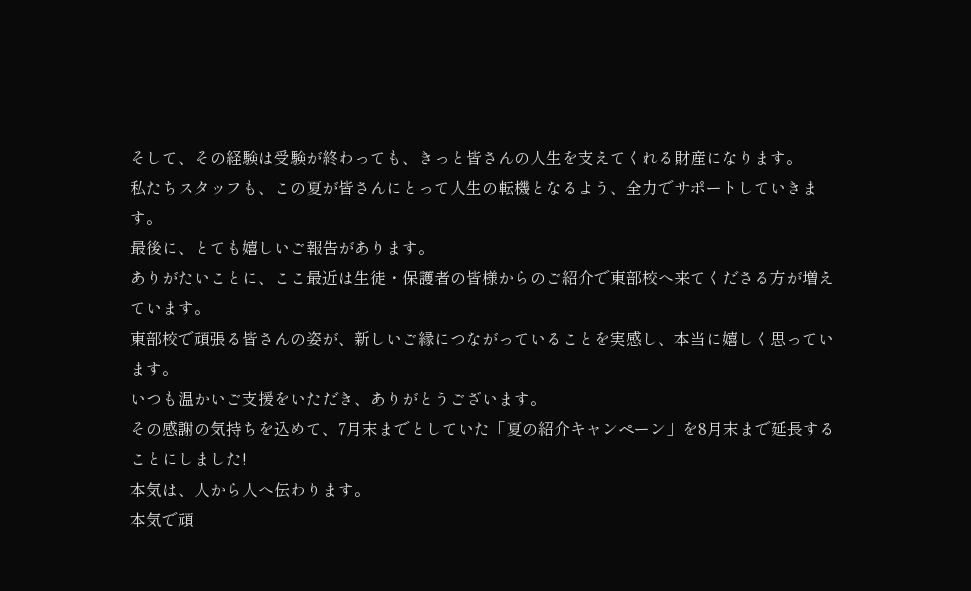そして、その経験は受験が終わっても、きっと皆さんの人生を支えてくれる財産になります。
私たちスタッフも、この夏が皆さんにとって人生の転機となるよう、全力でサポートしていきます。
最後に、とても嬉しいご報告があります。
ありがたいことに、ここ最近は生徒・保護者の皆様からのご紹介で東部校へ来てくださる方が増えています。
東部校で頑張る皆さんの姿が、新しいご縁につながっていることを実感し、本当に嬉しく思っています。
いつも温かいご支援をいただき、ありがとうございます。
その感謝の気持ちを込めて、7月末までとしていた「夏の紹介キャンペーン」を8月末まで延長することにしました!
本気は、人から人へ伝わります。
本気で頑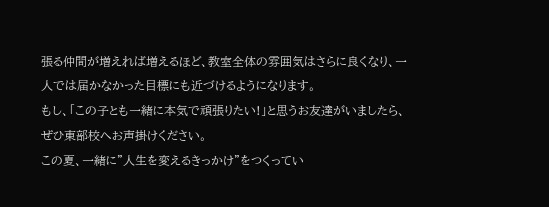張る仲間が増えれば増えるほど、教室全体の雰囲気はさらに良くなり、一人では届かなかった目標にも近づけるようになります。
もし、「この子とも一緒に本気で頑張りたい!」と思うお友達がいましたら、ぜひ東部校へお声掛けください。
この夏、一緒に"人生を変えるきっかけ"をつくってい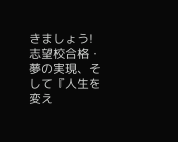きましょう!
志望校合格・夢の実現、そして『人生を変え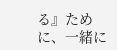る』ために、一緒に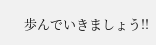歩んでいきましょう!!